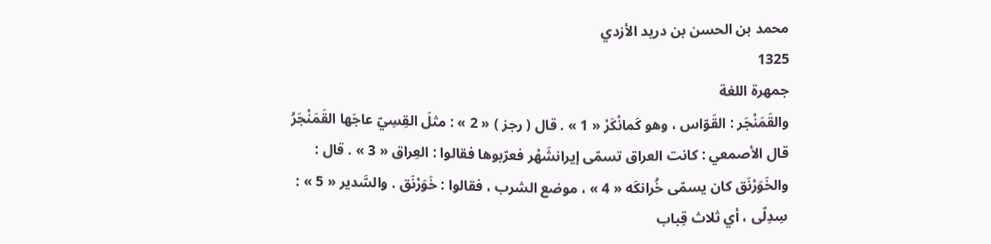محمد بن الحسن بن دريد الأزدي
1325
جمهرة اللغة
والقَمَنْجَر : القَوّاس ، وهو كَمانْكَرْ « 1 » . قال ( رجز ) « 2 » : مثلَ القِسِيّ عاجَها القَمَنْجَرُ قال الأصمعي : كانت العراق تسمّى إيرانشَهْر فعرّبوها فقالوا : العِراق « 3 » . قال : والخَوَرْنَق كان يسمّى خُرانكَه « 4 » ، موضع الشرب ، فقالوا : خَوَرْنَق . والسَّدير « 5 » : سِدِلّى ، أي ثلاث قِباب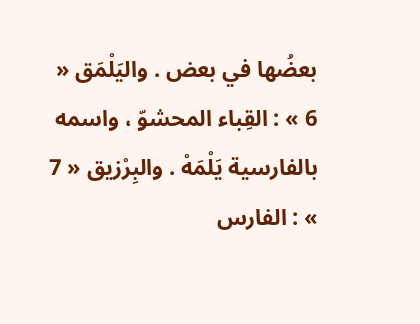بعضُها في بعض . واليَلْمَق « 6 » : القِباء المحشوّ ، واسمه بالفارسية يَلْمَهْ . والبِرْزيق « 7 » : الفارس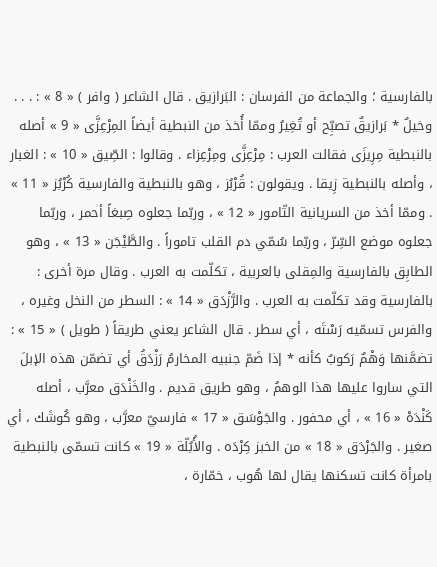بالفارسية ؛ والجماعة من الفرسان : البَرازيق . قال الشاعر ( وافر ) « 8 » : . . . وخيلٌ * بَرازيقٌ تصبِّح أو تُغِيرُ وممّا أُخذ من النبطية أيضاً المِرْعِزَّى « 9 » أصله بالنبطية مِرِيزَى فقالت العرب : مِرْعِزَّى ومِرْعِزاء . وقالوا : الصِّيق « 10 » : الغبار ، وأصله بالنبطية زِيقا . ويقولون : قُرْبُز ، وهو بالنبطية والفارسية كُرْبُز « 11 » . وممّا أخذ من السريانية التّامور « 12 » ، وربّما جعلوه صِبغاً أحمر ، وربّما جعلوه موضع السِّرّ ، وربّما سُمّي دم القلب تاموراً . والطَّيْجَن « 13 » ، وهو الطابِق بالفارسية والمِقلى بالعربية ، تكلّمت به العرب . وقال مرة أخرى : بالفارسية وقد تكلّمت به العرب . والرَّزْدَق « 14 » : السطر من النخل وغيره ، والفرس تسمّيه رَسْتَه ، أي سطر . قال الشاعر يعني طريقاً ( طويل ) « 15 » : تضمَّنها وَهْمٌ رَكوبٌ كأنه * إذا ضَمّ جنبيه المخارمُ رَزْدَقُ أي تضمّن هذه الإبلَ التي ساروا عليها هذا الوهمُ ، وهو طريق قديم . والخَنْدَق معرَّب ، أصله كَنْدَهْ « 16 » ، أي محفور . والجَوْسَق « 17 » فارسيّ معرَّب ، وهو كُوشَك ، أي صغير . والجَرْدَق « 18 » من الخبز كِرْدَه . والأُبُلّة « 19 » كانت تسمّى بالنبطية بامرأة كانت تسكنها يقال لها هُوب ، خمّارة ،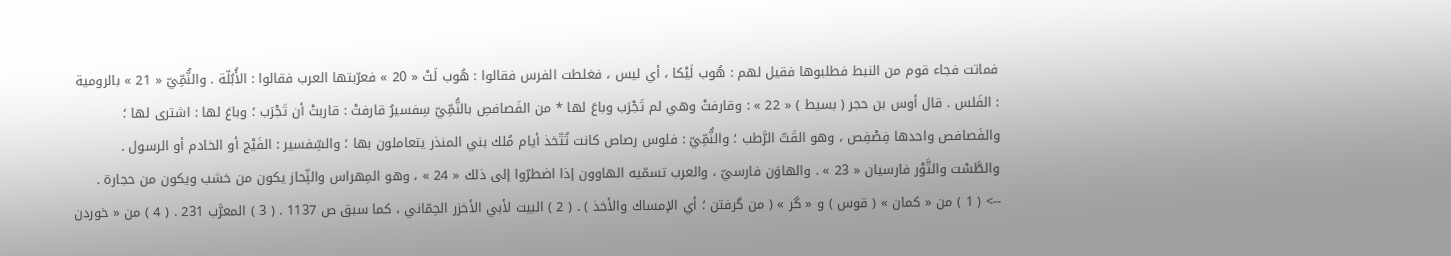فماتت فجاء قوم من النبط فطلبوها فقيل لهم : هُوب لَيْكا ، أي ليس ، فغلطت الفرس فقالوا : هُوب لَتْ « 20 » فعرّبتها العرب فقالوا : الأُبُلّة . والنُّمِّيّ « 21 » بالرومية : الفَلس . قال أوس بن حجر ( بسيط ) « 22 » : وقارفتْ وهي لم تَجْرَب وباعَ لها * من الفَصافصِ بالنُّمِّيّ سِفسيرُ قارفتْ : قاربتْ أن تَجْرَب ؛ وباعَ لها : اشترى لها ؛ والفَصافص واحدها فِصْفِص ، وهو القَتّ الرَّطب ؛ والنُّمِّيّ : فلوس رصاص كانت تُتّخذ أيام مُلك بني المنذر يتعاملون بها ؛ والسِّفسير : الفَيْج أو الخادم أو الرسول . والطَّسْت والتَّوْر فارسيان « 23 » . والهاوَن فارسيّ ، والعرب تسمّيه الهاوون إذا اضطرّوا إلى ذلك « 24 » ، وهو المِهراس والنِّحاز يكون من خشب ويكون من حجارة .
--> ( 1 ) من « كمان » ( قوس ) و « گر » ( من گرفتن ؛ أي الإمساك والأخذ ) . ( 2 ) البيت لأبي الأخزر الحِمّاني ، كما سبق ص 1137 . ( 3 ) المعرَّب 231 . ( 4 ) من « خوردن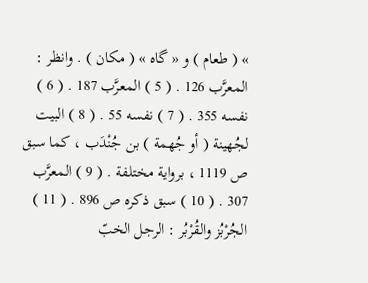» ( طعام ) و « گاه » ( مكان ) . وانظر : المعرَّب 126 . ( 5 ) المعرَّب 187 . ( 6 ) نفسه 355 . ( 7 ) نفسه 55 . ( 8 ) البيت لجُهينة ( أو جُهمة ) بن جُنْدَب ، كما سبق ص 1119 ، برواية مختلفة . ( 9 ) المعرَّب 307 . ( 10 ) سبق ذكره ص 896 . ( 11 ) الجُرْبُز والقُرْبُر : الرجل الخبّ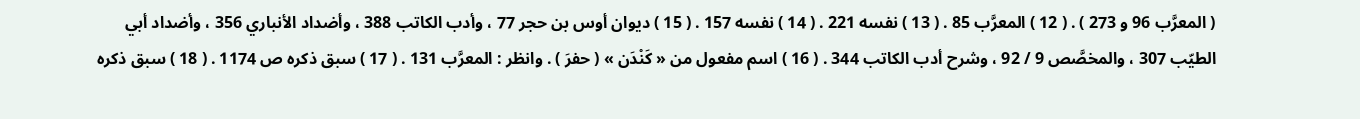( المعرَّب 96 و 273 ) . ( 12 ) المعرَّب 85 . ( 13 ) نفسه 221 . ( 14 ) نفسه 157 . ( 15 ) ديوان أوس بن حجر 77 ، وأدب الكاتب 388 ، وأضداد الأنباري 356 ، وأضداد أبي الطيّب 307 ، والمخصَّص 9 / 92 ، وشرح أدب الكاتب 344 . ( 16 ) اسم مفعول من « كَنْدَن » ( حفرَ ) . وانظر : المعرَّب 131 . ( 17 ) سبق ذكره ص 1174 . ( 18 ) سبق ذكره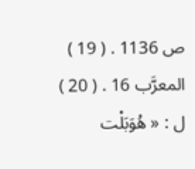ص 1136 . ( 19 ) المعرَّب 16 . ( 20 ) ل : « هُوَبَلْت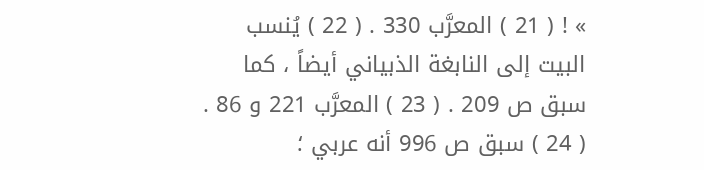» ! ( 21 ) المعرَّب 330 . ( 22 ) يُنسب البيت إلى النابغة الذبياني أيضاً ، كما سبق ص 209 . ( 23 ) المعرَّب 221 و 86 . ( 24 ) سبق ص 996 أنه عربي ؛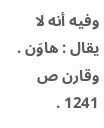وفيه أنه لا يقال : هاوَن . وقارن ص 1241 .